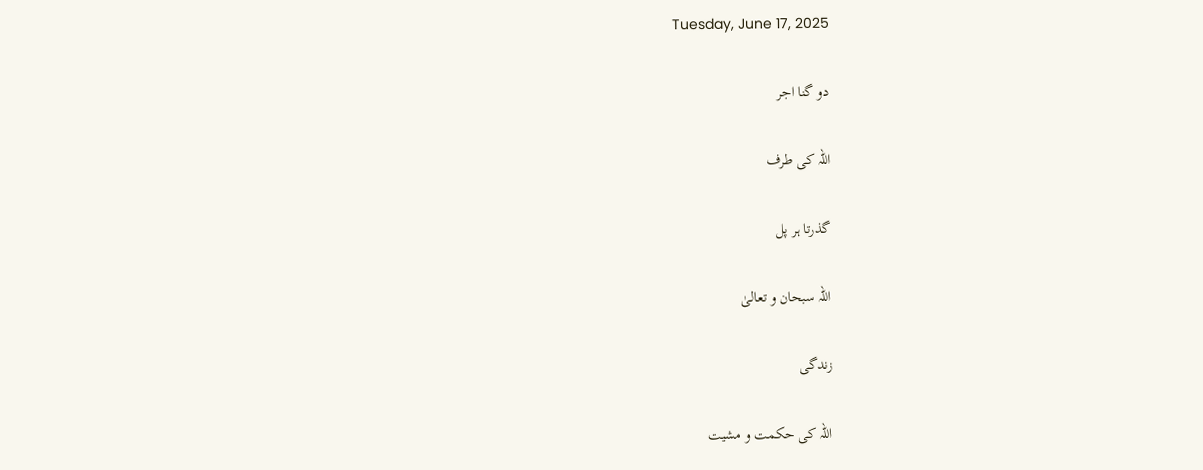Tuesday, June 17, 2025

دو گنا اجر

اللہ کی طرف

گذرتا ہر پل

اللہ سبحان و تعالیٰ

زندگی

اللہ کی حکمت و مشیت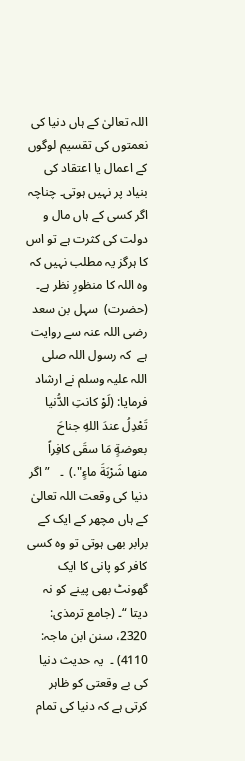اللہ تعالیٰ کے ہاں دنیا کی نعمتوں کی تقسیم لوگوں کے اعمال یا اعتقاد کی بنیاد پر نہیں ہوتی۔ چناچہ اگر کسی کے ہاں مال و دولت کی کثرت ہے تو اس کا ہرگز یہ مطلب نہیں کہ وہ اللہ کا منظورِ نظر ہے۔ (حضرت)  سہل بن سعد رضی اللہ عنہ سے روایت ہے  کہ رسول اللہ صلی اللہ علیہ وسلم نے ارشاد فرمایا: (لَوْ كانتِ الدُّنيا تَعْدِلُ عندَ اللهِ جناحَ بعوضةٍ مَا سقَى كافِراً منها شَرْبَةَ ماءٍ".)  ۔   ” اگر دنیا کی وقعت اللہ تعالیٰ کے ہاں مچھر کے ایک کے برابر بھی ہوتی تو وہ کسی کافر کو پانی کا ایک گھونٹ بھی پینے کو نہ دیتا “۔ (جامع ترمذی: 2320، سنن ابن ماجہ: 4110) ۔  یہ حدیث دنیا کی بے وقعتی کو ظاہر کرتی ہے کہ دنیا کی تمام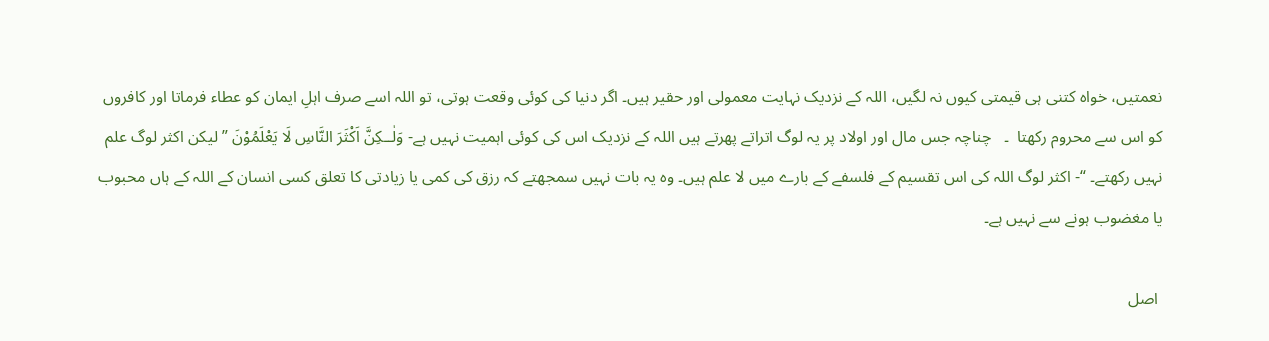نعمتیں، خواہ کتنی ہی قیمتی کیوں نہ لگیں، اللہ کے نزدیک نہایت معمولی اور حقیر ہیں۔ اگر دنیا کی کوئی وقعت ہوتی، تو اللہ اسے صرف اہلِ ایمان کو عطاء فرماتا اور کافروں کو اس سے محروم رکھتا  ۔   چناچہ جس مال اور اولاد پر یہ لوگ اتراتے پھرتے ہیں اللہ کے نزدیک اس کی کوئی اہمیت نہیں ہے- وَلٰــکِنَّ اَکْثَرَ النَّاسِ لَا یَعْلَمُوْنَ ” لیکن اکثر لوگ علم نہیں رکھتے۔ “- اکثر لوگ اللہ کی اس تقسیم کے فلسفے کے بارے میں لا علم ہیں۔ وہ یہ بات نہیں سمجھتے کہ رزق کی کمی یا زیادتی کا تعلق کسی انسان کے اللہ کے ہاں محبوب یا مغضوب ہونے سے نہیں ہے۔

 اصل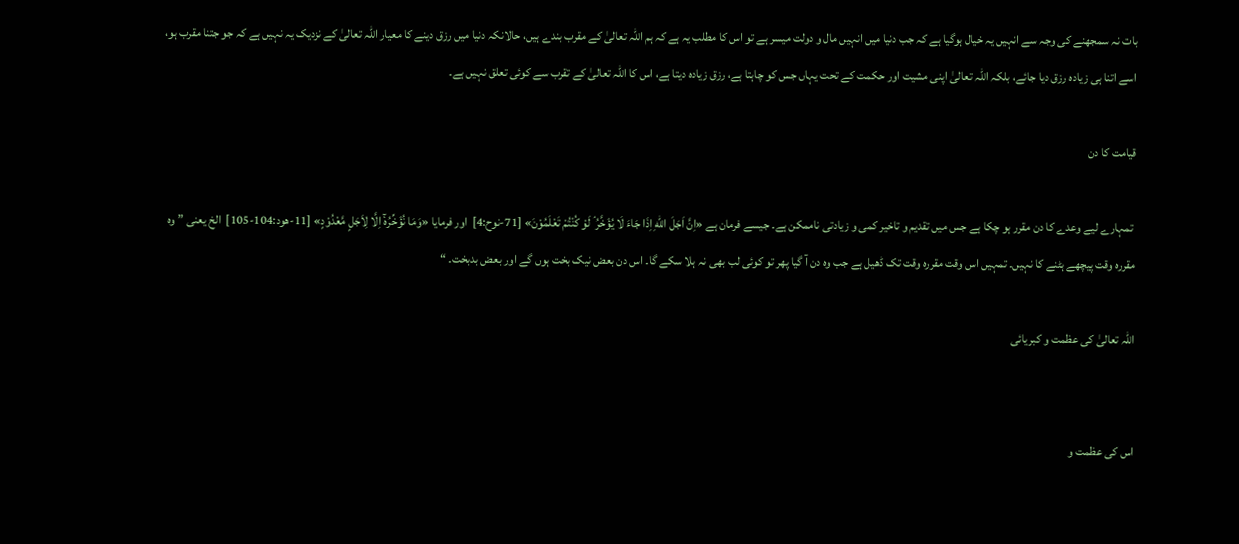بات نہ سمجھنے کی وجہ سے انہیں یہ خیال ہوگیا ہے کہ جب دنیا میں انہیں مال و دولت میسر ہے تو اس کا مطلب یہ ہے کہ ہم اللہ تعالیٰ کے مقرب بندے ہیں، حالانکہ دنیا میں رزق دینے کا معیار اللہ تعالیٰ کے نزدیک یہ نہیں ہے کہ جو جتنا مقرب ہو، اسے اتنا ہی زیادہ رزق دیا جائے، بلکہ اللہ تعالیٰ اپنی مشیت اور حکمت کے تحت یہاں جس کو چاہتا ہے، رزق زیادہ دیتا ہے، اس کا اللہ تعالیٰ کے تقرب سے کوئی تعلق نہیں ہے۔

قیامت کا دن

 تمہارے لیے وعدے کا دن مقرر ہو چکا ہے جس میں تقدیم و تاخیر کمی و زیادتی ناممکن ہے۔ جیسے فرمان ہے «اِنَّ اَجَلَ اللّٰهِ اِذَا جَاءَ لَا يُؤَخَّرُ ۘ لَوْ كُنْتُمْ تَعْلَمُوْنَ» [71-نوح:4]  اور فرمایا «وَمَا نُؤَخِّرُهٗٓ اِلَّا لِاَجَلٍ مَّعْدُوْدٍ» [11-هود:104-105]  الخ یعنی ” وہ مقررہ وقت پیچھے ہٹنے کا نہیں۔ تمہیں اس وقت مقررہ وقت تک ڈھیل ہے جب وہ دن آ گیا پھر تو کوئی لب بھی نہ ہلا سکے گا۔ اس دن بعض نیک بخت ہوں گے اور بعض بدبخت۔ “

اللہ تعالیٰ کی عظمت و کبریائی


اس کی عظمت و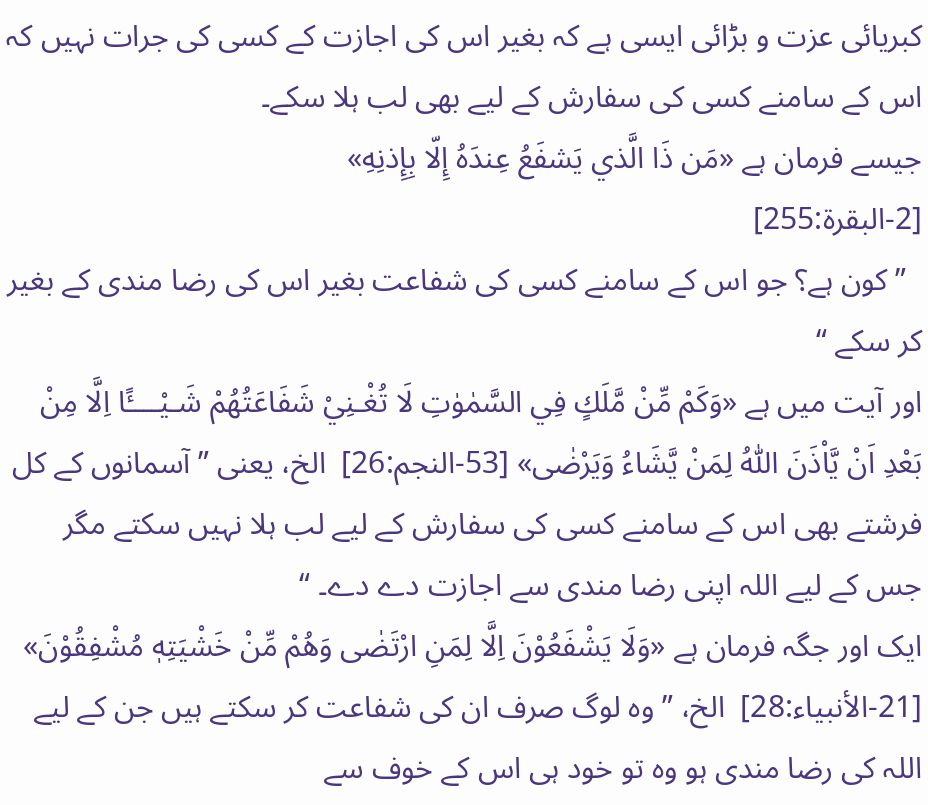کبریائی عزت و بڑائی ایسی ہے کہ بغیر اس کی اجازت کے کسی کی جرات نہیں کہ اس کے سامنے کسی کی سفارش کے لیے بھی لب ہلا سکے۔
جیسے فرمان ہے «مَن ذَا الَّذي يَشفَعُ عِندَهُ إِلّا بِإِذنِهِ»
[2-البقرة:255]
  ” کون ہے؟ جو اس کے سامنے کسی کی شفاعت بغیر اس کی رضا مندی کے بغیر کر سکے “
اور آیت میں ہے «وَكَمْ مِّنْ مَّلَكٍ فِي السَّمٰوٰتِ لَا تُغْـنِيْ شَفَاعَتُهُمْ شَـيْــــًٔا اِلَّا مِنْ بَعْدِ اَنْ يَّاْذَنَ اللّٰهُ لِمَنْ يَّشَاءُ وَيَرْضٰى» [53-النجم:26]  الخ، یعنی ” آسمانوں کے کل فرشتے بھی اس کے سامنے کسی کی سفارش کے لیے لب ہلا نہیں سکتے مگر جس کے لیے اللہ اپنی رضا مندی سے اجازت دے دے۔ “
ایک اور جگہ فرمان ہے «وَلَا يَشْفَعُوْنَ اِلَّا لِمَنِ ارْتَضٰى وَهُمْ مِّنْ خَشْيَتِهٖ مُشْفِقُوْنَ» [21-الأنبياء:28]  الخ، ” وہ لوگ صرف ان کی شفاعت کر سکتے ہیں جن کے لیے اللہ کی رضا مندی ہو وہ تو خود ہی اس کے خوف سے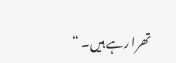تھرا رہے ہیں۔ “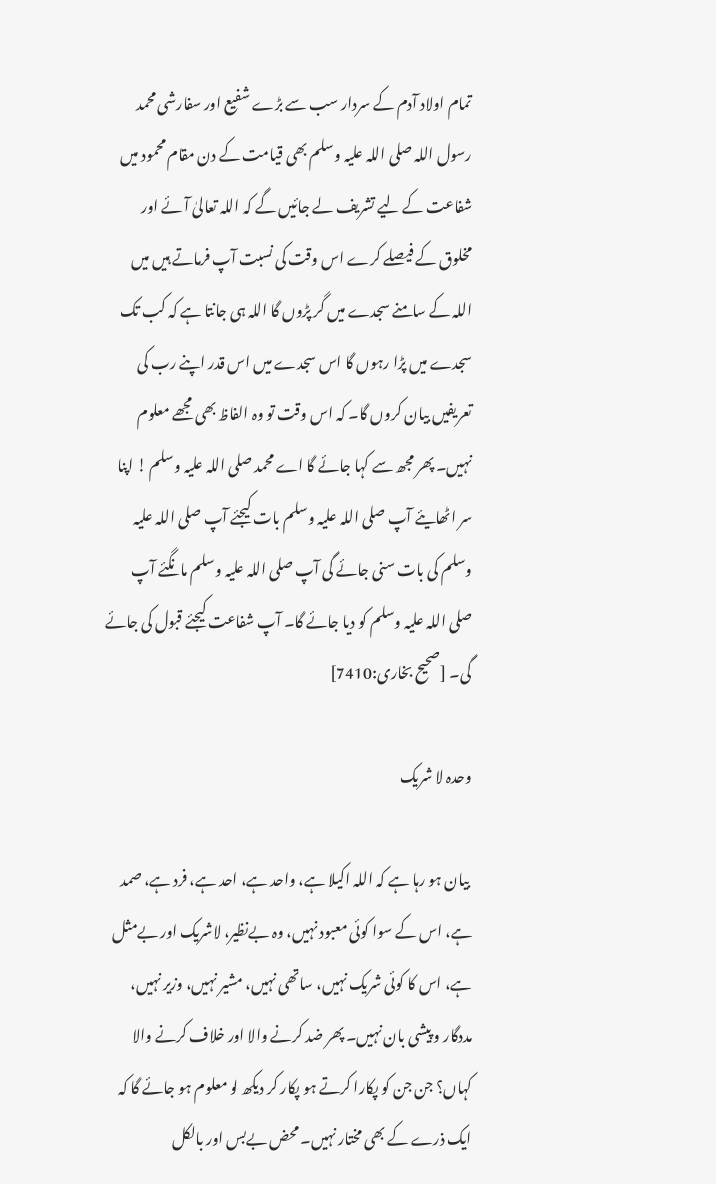تمام اولاد آدم کے سردار سب سے بڑے شفیع اور سفارشی محمد رسول اللہ صلی اللہ علیہ وسلم بھی قیامت کے دن مقام محمود میں شفاعت کے لیے تشریف لے جائیں گے کہ اللہ تعالیٰ آئے اور مخلوق کے فیصلے کرے اس وقت کی نسبت آپ فرماتے ہیں میں اللہ کے سامنے سجدے میں گر پڑوں گا اللہ ہی جانتا ہے کہ کب تک سجدے میں پڑا رہوں گا اس سجدے میں اس قدر اپنے رب کی تعریفیں بیان کروں گا۔ کہ اس وقت تو وہ الفاظ بھی مجھے معلوم نہیں۔ پھر مجھ سے کہا جائے گا اے محمد صلی اللہ علیہ وسلم ! اپنا سر اٹھایئے آپ صلی اللہ علیہ وسلم بات کیجئے آپ صلی اللہ علیہ وسلم کی بات سنی جائے گی آپ صلی اللہ علیہ وسلم مانگئے آپ صلی اللہ علیہ وسلم کو دیا جائے گا۔ آپ شفاعت کیجئے قبول کی جائے گی۔ [صحیح بخاری:7410]

وحدہ لا شریک

 بیان ہو رہا ہے کہ اللہ اکیلا ہے، واحد ہے، احد ہے، فرد ہے، صمد ہے، اس کے سوا کوئی معبود نہیں، وہ بےنظیر، لاشریک اور بےمثل ہے، اس کا کوئی شریک نہیں، ساتھی نہیں، مشیر نہیں، وزیر نہیں، مددگار و پیشی بان نہیں۔ پھر ضد کرنے والا اور خلاف کرنے والا کہاں؟ جن جن کو پکارا کرتے ہو پکار کر دیکھ لو معلوم ہو جائے گا کہ ایک ذرے کے بھی مختار نہیں۔ محض بےبس اور بالکل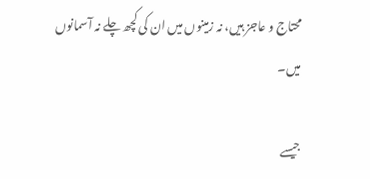محتاج و عاجز ہیں، نہ زمینوں میں ان کی کچھ چلے نہ آسمانوں میں۔

جیسے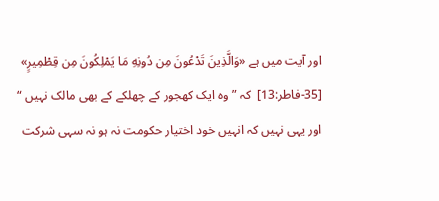اور آیت میں ہے «وَالَّذِينَ تَدْعُونَ مِن دُونِهِ مَا يَمْلِكُونَ مِن قِطْمِيرٍ» [35-فاطر:13]  کہ ” وہ ایک کھجور کے چھلکے کے بھی مالک نہیں “ اور یہی نہیں کہ انہیں خود اختیار حکومت نہ ہو نہ سہی شرکت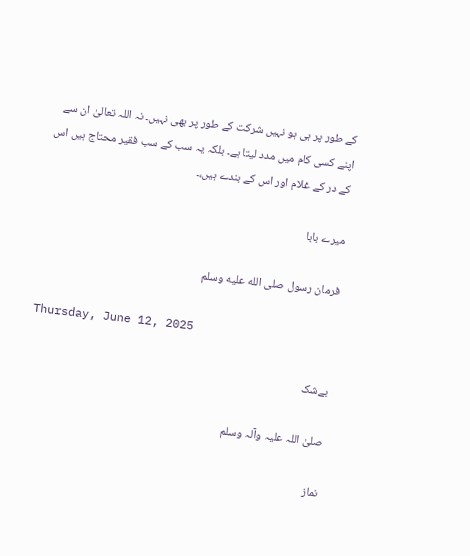کے طور پر ہی ہو نہیں شرکت کے طور پر بھی نہیں۔ نہ اللہ تعالیٰ ان سے اپنے کسی کام میں مدد لیتا ہے۔ بلکہ یہ سب کے سب فقیر محتاج ہیں اس کے در کے غلام اور اس کے بندے ہیں،۔

میرے بابا

فرمان رسول صلى الله عليه وسلم

Thursday, June 12, 2025

بےشک

صلیٰ اللہ علیہ وآلہ وسلم

نماز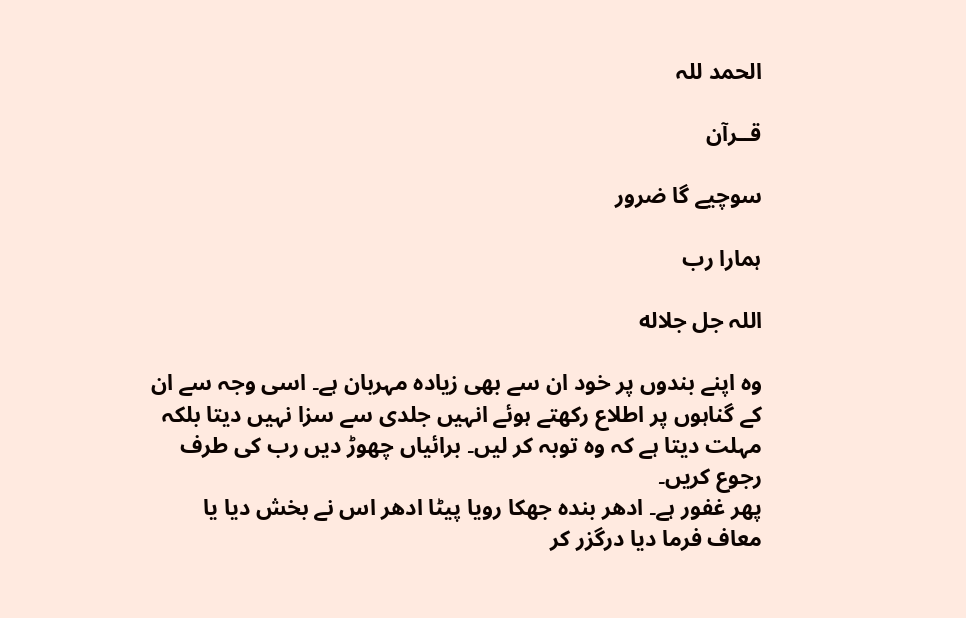الحمد للہ

قــرآن

سوچیے گا ضرور

ہمارا رب

اللہ جل جلاله

وہ اپنے بندوں پر خود ان سے بھی زیادہ مہربان ہے۔ اسی وجہ سے ان کے گناہوں پر اطلاع رکھتے ہوئے انہیں جلدی سے سزا نہیں دیتا بلکہ مہلت دیتا ہے کہ وہ توبہ کر لیں۔ برائیاں چھوڑ دیں رب کی طرف رجوع کریں۔
پھر غفور ہے۔ ادھر بندہ جھکا رویا پیٹا ادھر اس نے بخش دیا یا معاف فرما دیا درگزر کر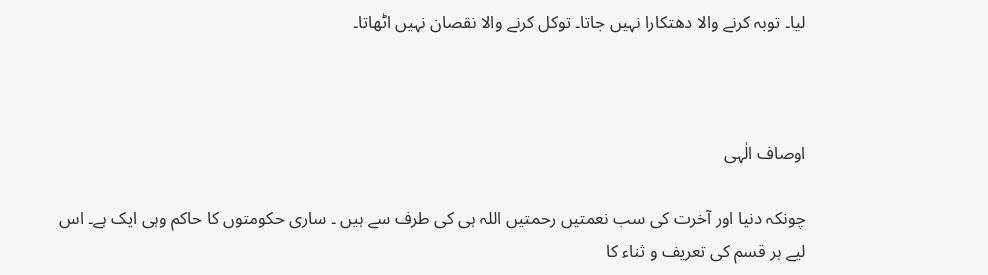لیا۔ توبہ کرنے والا دھتکارا نہیں جاتا۔ توکل کرنے والا نقصان نہیں اٹھاتا۔



اوصاف الٰہی

چونکہ دنیا اور آخرت کی سب نعمتیں رحمتیں اللہ ہی کی طرف سے ہیں ۔ ساری حکومتوں کا حاکم وہی ایک ہے۔ اس لیے ہر قسم کی تعریف و ثناء کا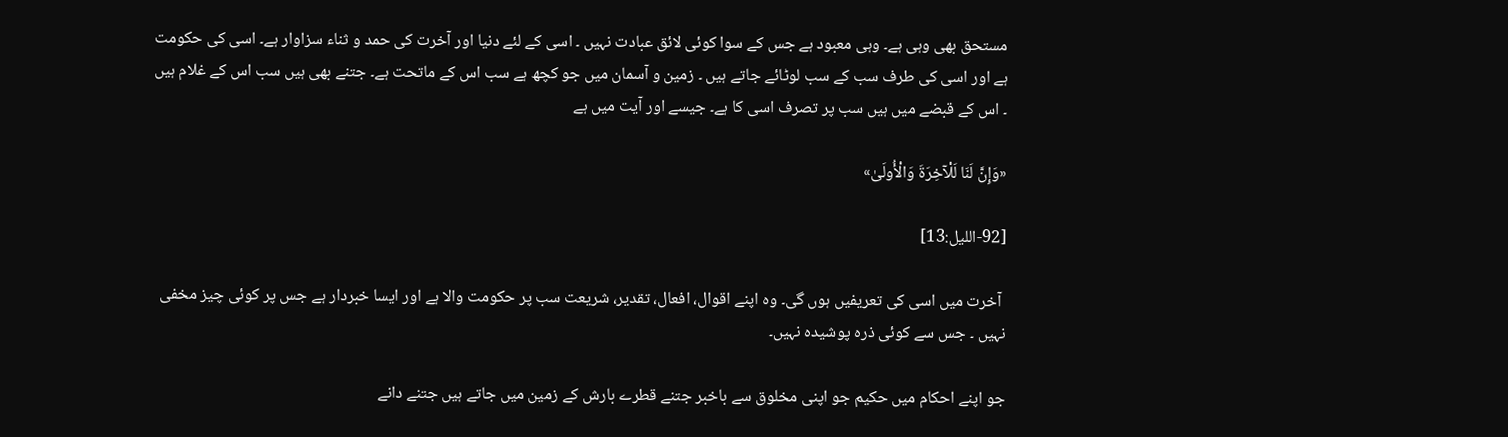مستحق بھی وہی ہے۔ وہی معبود ہے جس کے سوا کوئی لائق عبادت نہیں ۔ اسی کے لئے دنیا اور آخرت کی حمد و ثناء سزاوار ہے۔ اسی کی حکومت ہے اور اسی کی طرف سب کے سب لوٹائے جاتے ہیں ۔ زمین و آسمان میں جو کچھ ہے سب اس کے ماتحت ہے۔ جتنے بھی ہیں سب اس کے غلام ہیں ۔ اس کے قبضے میں ہیں سب پر تصرف اسی کا ہے۔ جیسے اور آیت میں ہے

«وَإِنَّ لَنَا لَلْآخِرَةَ وَالْأُولَىٰ»

[92-الليل:13]

 آخرت میں اسی کی تعریفیں ہوں گی۔ وہ اپنے اقوال، افعال، تقدیر، شریعت سب پر حکومت والا ہے اور ایسا خبردار ہے جس پر کوئی چیز مخفی نہیں ۔ جس سے کوئی ذرہ پوشیدہ نہیں۔

جو اپنے احکام میں حکیم جو اپنی مخلوق سے باخبر جتنے قطرے بارش کے زمین میں جاتے ہیں جتنے دانے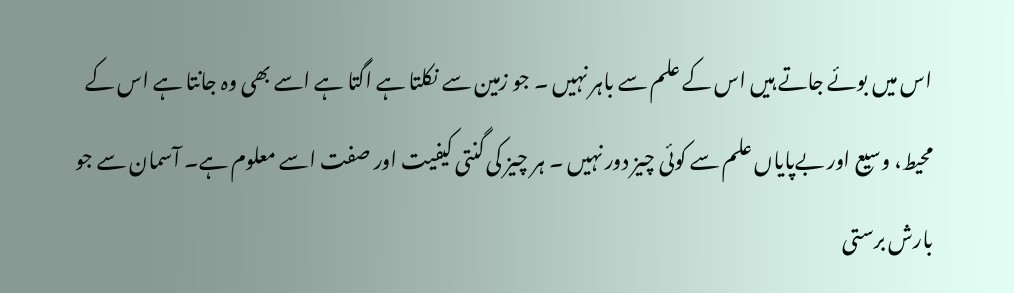اس میں بوئے جاتے ہیں اس کے علم سے باہر نہیں ۔ جو زمین سے نکلتا ہے اگتا ہے اسے بھی وہ جانتا ہے اس کے محیط، وسیع اور بےپایاں علم سے کوئی چیز دور نہیں ۔ ہر چیز کی گنتی کیفیت اور صفت اسے معلوم ہے۔ آسمان سے جو بارش برستی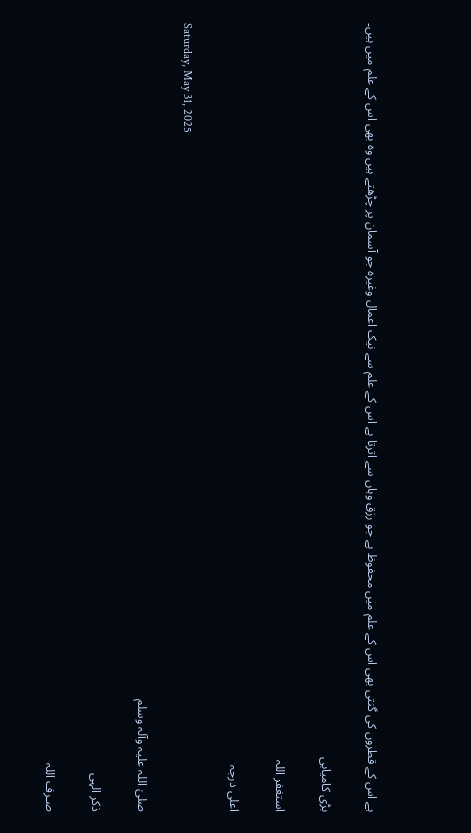ہے اس کے قطروں کی گنتی بھی اس کے علم میں محفوظ ہے جو رزق وہاں سے اترتا ہے اس کے علم سے نیک اعمال وغیرہ جو آسمان پر چڑھتے ہیں وہ بھی اس کے علم میں ہیں۔

بڑی کامیابی

استغفر اللہ

اعلی درجہ

Saturday, May 31, 2025

صلیٰ اللہ علیہ وآلہ وسلم

ذکر الہی

صـرف اللہ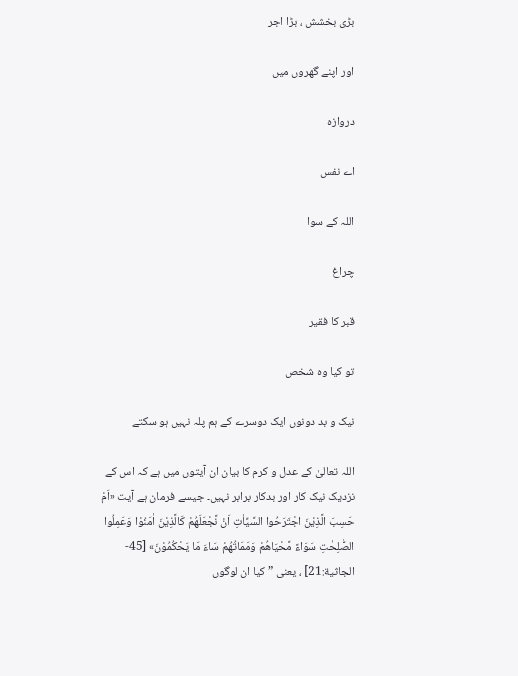بڑی بخشش ، بڑا اجر

اور اپنے گھروں میں

دروازہ

اے نفس

اللہ کے سوا

چراغ

قبر کا فقیر

تو کیا وہ شخص

نیک و بد دونوں ایک دوسرے کے ہم پلہ نہیں ہو سکتے

اللہ تعالیٰ کے عدل و کرم کا بیان ان آیتوں میں ہے کہ اس کے نزدیک نیک کار اور بدکار برابر نہیں۔ جیسے فرمان ہے آیت «اَمْ حَسِبَ الَّذِيْنَ اجْتَرَحُوا السَّيِّاٰتِ اَنْ نَّجْعَلَهُمْ كَالَّذِيْنَ اٰمَنُوْا وَعَمِلُوا الصّٰلِحٰتِ سَوَاءً مَّحْيَاهُمْ وَمَمَاتُهُمْ سَاءَ مَا يَحْكُمُوْنَ» [45-الجاثية:21] ، یعنی ” کیا ان لوگوں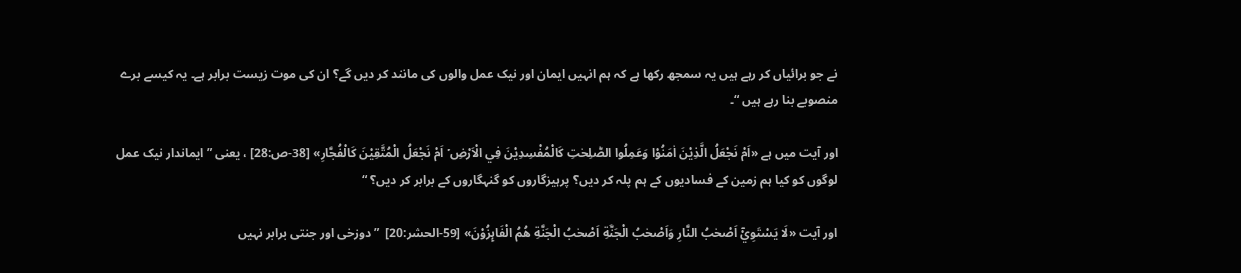نے جو برائیاں کر رہے ہیں یہ سمجھ رکھا ہے کہ ہم انہیں ایمان اور نیک عمل والوں کی مانند کر دیں گے؟ ان کی موت زیست برابر ہے۔ یہ کیسے برے منصوبے بنا رہے ہیں “۔

اور آیت میں ہے «اَمْ نَجْعَلُ الَّذِيْنَ اٰمَنُوْا وَعَمِلُوا الصّٰلِحٰتِ كَالْمُفْسِدِيْنَ فِي الْاَرْضِ ۡ اَمْ نَجْعَلُ الْمُتَّقِيْنَ كَالْفُجَّارِ» [38-ص:28] ، یعنی ” ایماندار نیک عمل لوگوں کو کیا ہم زمین کے فسادیوں کے ہم پلہ کر دیں؟ پرہیزگاروں کو گنہگاروں کے برابر کر دیں؟ “

اور آیت «لَا يَسْتَوِيْٓ اَصْحٰبُ النَّارِ وَاَصْحٰبُ الْجَنَّةِ اَصْحٰبُ الْجَنَّةِ هُمُ الْفَاىِٕزُوْنَ» [59-الحشر:20]  ” دوزخی اور جنتی برابر نہیں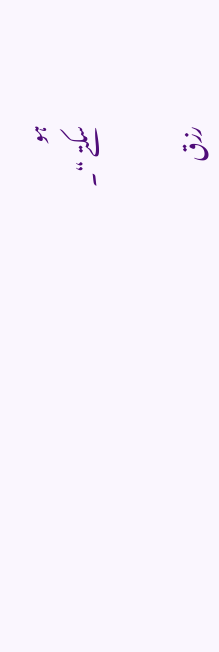ہو
سکتے “۔

رزق